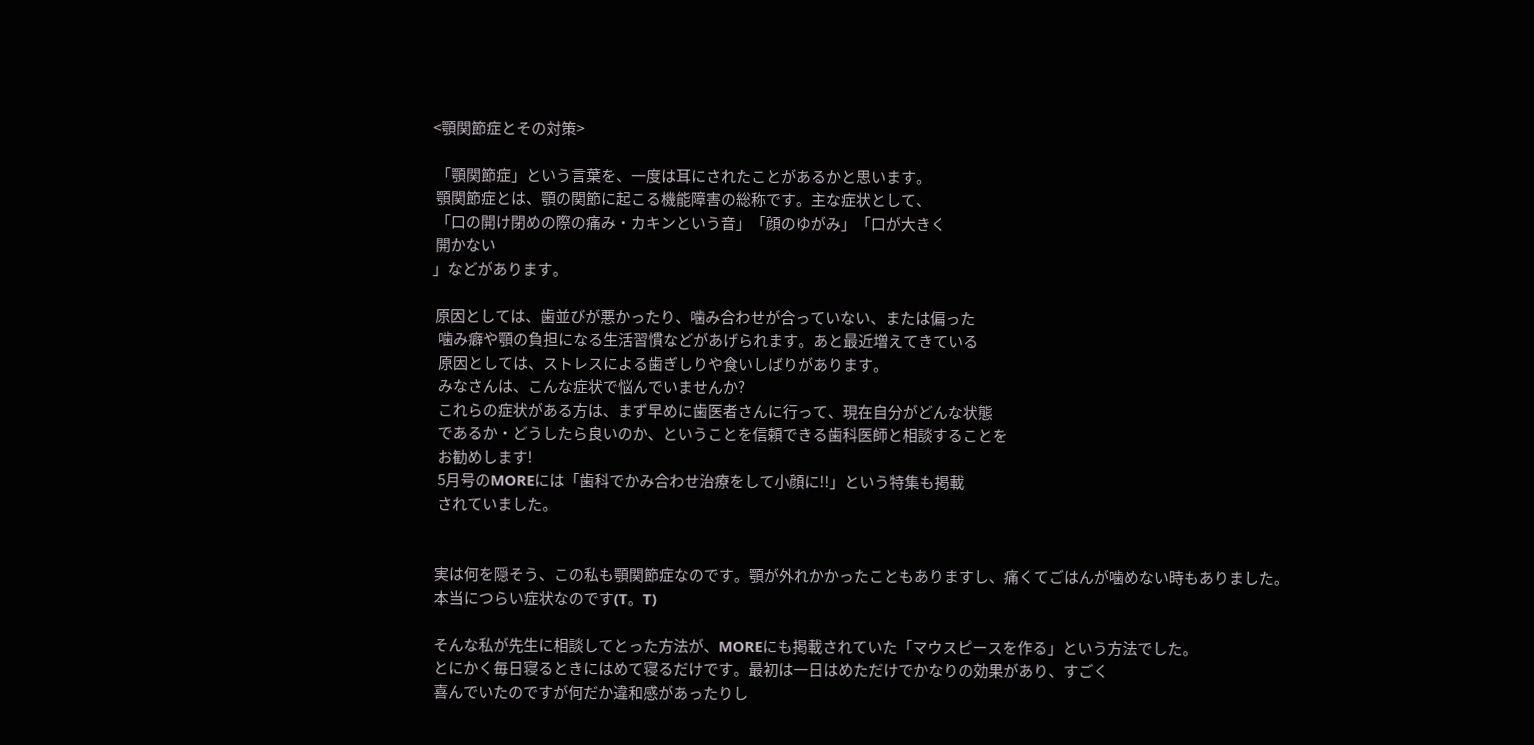<顎関節症とその対策>

 「顎関節症」という言葉を、一度は耳にされたことがあるかと思います。
 顎関節症とは、顎の関節に起こる機能障害の総称です。主な症状として、
 「口の開け閉めの際の痛み・カキンという音」「顔のゆがみ」「口が大きく
 開かない
」などがあります。

 原因としては、歯並びが悪かったり、噛み合わせが合っていない、または偏った
  噛み癖や顎の負担になる生活習慣などがあげられます。あと最近増えてきている
  原因としては、ストレスによる歯ぎしりや食いしばりがあります。
  みなさんは、こんな症状で悩んでいませんか?
  これらの症状がある方は、まず早めに歯医者さんに行って、現在自分がどんな状態
  であるか・どうしたら良いのか、ということを信頼できる歯科医師と相談することを
  お勧めします!
  5月号のMOREには「歯科でかみ合わせ治療をして小顔に!!」という特集も掲載
  されていました。


 実は何を隠そう、この私も顎関節症なのです。顎が外れかかったこともありますし、痛くてごはんが噛めない時もありました。
 本当につらい症状なのです(T。T)

 そんな私が先生に相談してとった方法が、MOREにも掲載されていた「マウスピースを作る」という方法でした。
 とにかく毎日寝るときにはめて寝るだけです。最初は一日はめただけでかなりの効果があり、すごく
 喜んでいたのですが何だか違和感があったりし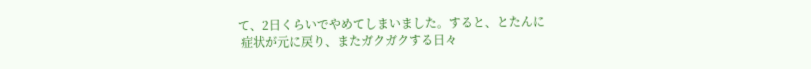て、2日くらいでやめてしまいました。すると、とたんに
 症状が元に戻り、またガクガクする日々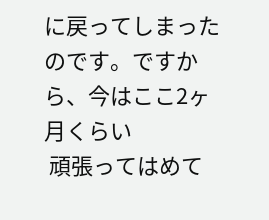に戻ってしまったのです。ですから、今はここ2ヶ月くらい
 頑張ってはめて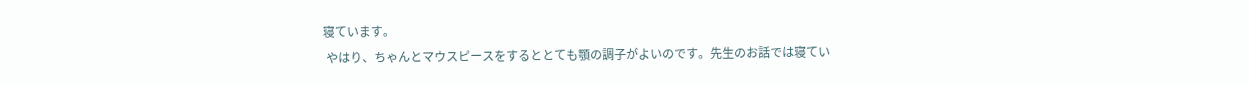寝ています。
 やはり、ちゃんとマウスピースをするととても顎の調子がよいのです。先生のお話では寝てい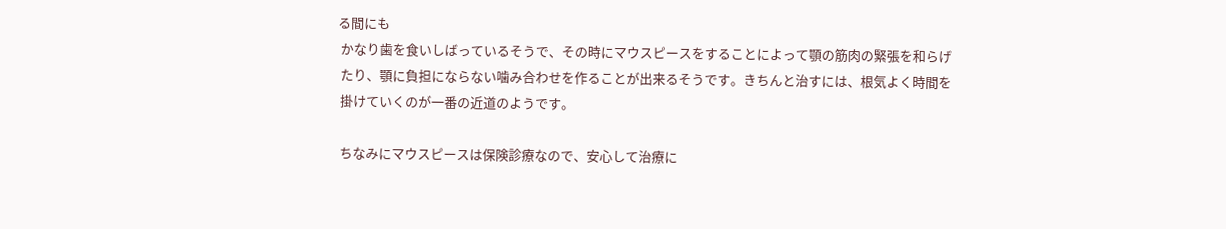る間にも
 かなり歯を食いしばっているそうで、その時にマウスピースをすることによって顎の筋肉の緊張を和らげ
 たり、顎に負担にならない噛み合わせを作ることが出来るそうです。きちんと治すには、根気よく時間を
 掛けていくのが一番の近道のようです。

 ちなみにマウスピースは保険診療なので、安心して治療に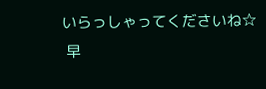いらっしゃってくださいね☆
 早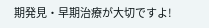期発見・早期治療が大切ですよ!